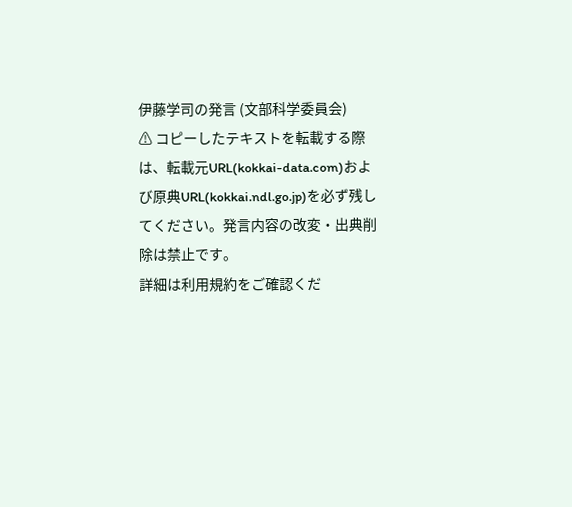伊藤学司の発言 (文部科学委員会)
⚠ コピーしたテキストを転載する際は、転載元URL(kokkai-data.com)および原典URL(kokkai.ndl.go.jp)を必ず残してください。発言内容の改変・出典削除は禁止です。
詳細は利用規約をご確認くだ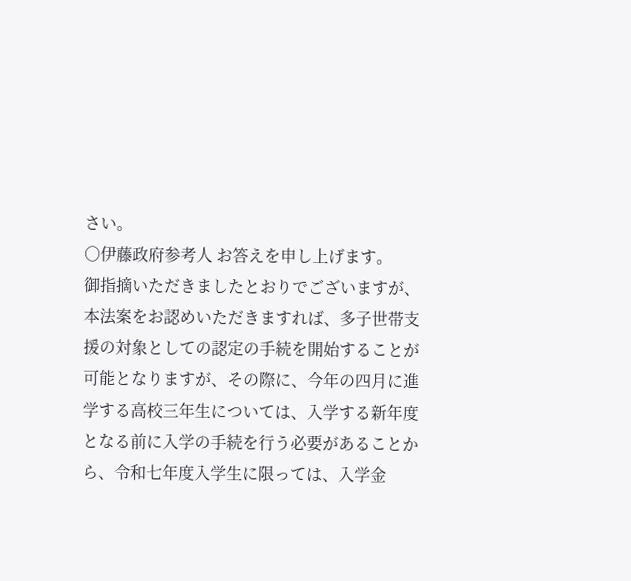さい。
○伊藤政府参考人 お答えを申し上げます。
御指摘いただきましたとおりでございますが、本法案をお認めいただきますれば、多子世帯支援の対象としての認定の手続を開始することが可能となりますが、その際に、今年の四月に進学する高校三年生については、入学する新年度となる前に入学の手続を行う必要があることから、令和七年度入学生に限っては、入学金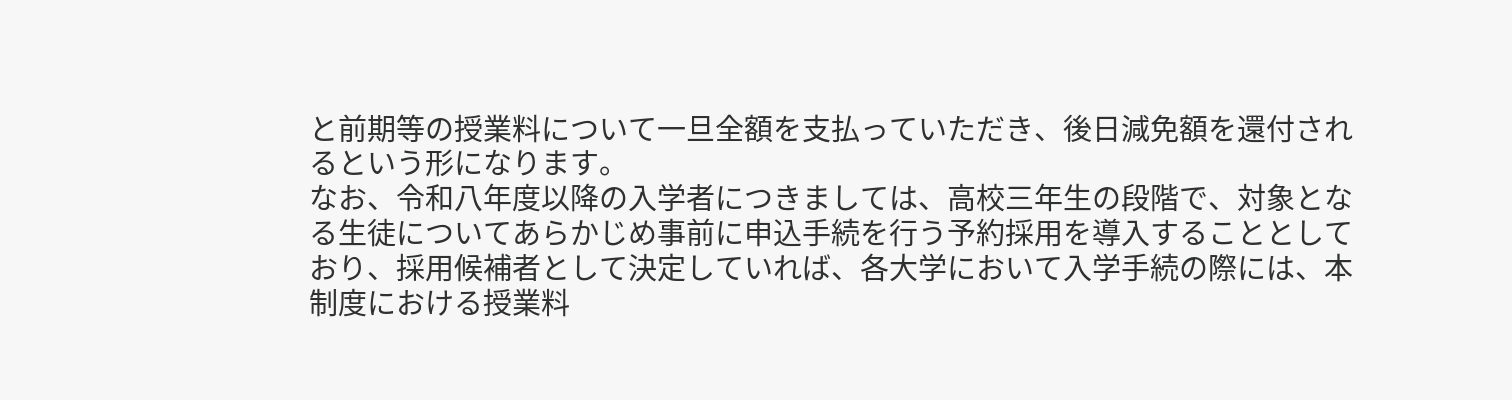と前期等の授業料について一旦全額を支払っていただき、後日減免額を還付されるという形になります。
なお、令和八年度以降の入学者につきましては、高校三年生の段階で、対象となる生徒についてあらかじめ事前に申込手続を行う予約採用を導入することとしており、採用候補者として決定していれば、各大学において入学手続の際には、本制度における授業料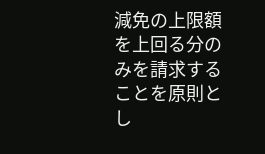減免の上限額を上回る分のみを請求することを原則とし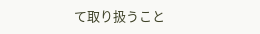て取り扱うこと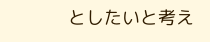としたいと考え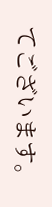てございます。